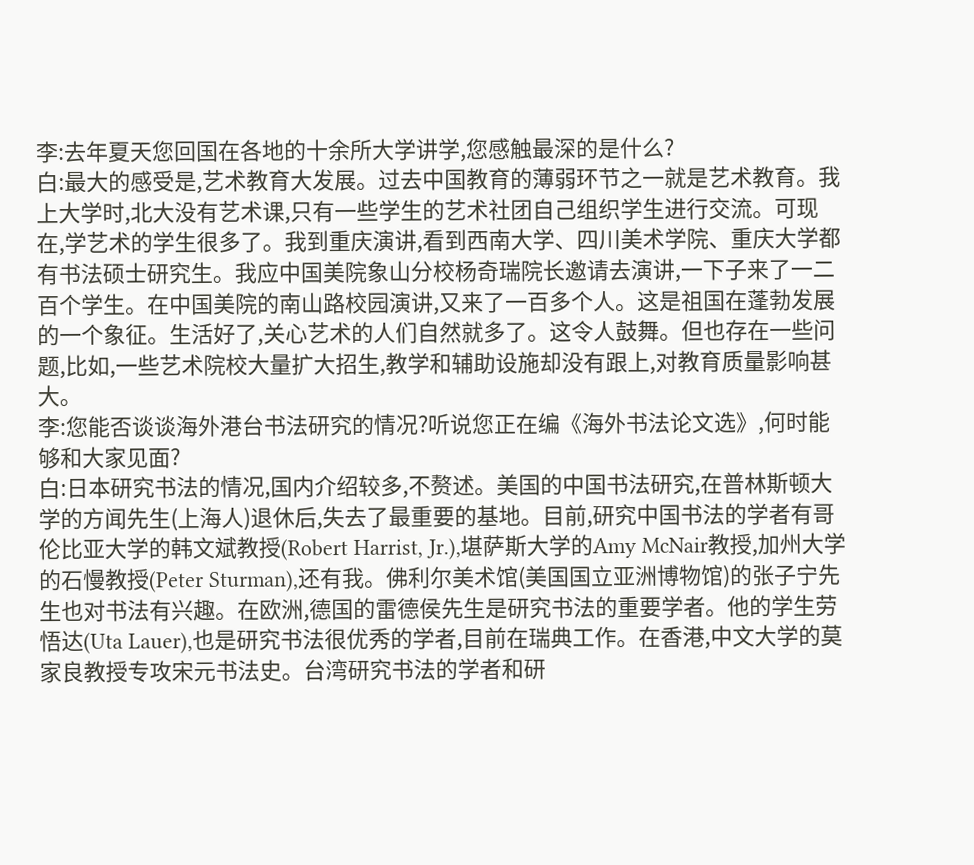李:去年夏天您回国在各地的十余所大学讲学,您感触最深的是什么?
白:最大的感受是,艺术教育大发展。过去中国教育的薄弱环节之一就是艺术教育。我上大学时,北大没有艺术课,只有一些学生的艺术社团自己组织学生进行交流。可现在,学艺术的学生很多了。我到重庆演讲,看到西南大学、四川美术学院、重庆大学都有书法硕士研究生。我应中国美院象山分校杨奇瑞院长邀请去演讲,一下子来了一二百个学生。在中国美院的南山路校园演讲,又来了一百多个人。这是祖国在蓬勃发展的一个象征。生活好了,关心艺术的人们自然就多了。这令人鼓舞。但也存在一些问题,比如,一些艺术院校大量扩大招生,教学和辅助设施却没有跟上,对教育质量影响甚大。
李:您能否谈谈海外港台书法研究的情况?听说您正在编《海外书法论文选》,何时能够和大家见面?
白:日本研究书法的情况,国内介绍较多,不赘述。美国的中国书法研究,在普林斯顿大学的方闻先生(上海人)退休后,失去了最重要的基地。目前,研究中国书法的学者有哥伦比亚大学的韩文斌教授(Robert Harrist, Jr.),堪萨斯大学的Amy McNair教授,加州大学的石慢教授(Peter Sturman),还有我。佛利尔美术馆(美国国立亚洲博物馆)的张子宁先生也对书法有兴趣。在欧洲,德国的雷德侯先生是研究书法的重要学者。他的学生劳悟达(Uta Lauer),也是研究书法很优秀的学者,目前在瑞典工作。在香港,中文大学的莫家良教授专攻宋元书法史。台湾研究书法的学者和研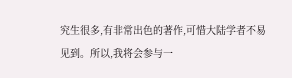究生很多,有非常出色的著作,可惜大陆学者不易见到。所以,我将会参与一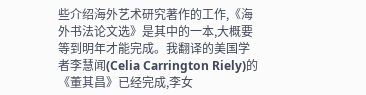些介绍海外艺术研究著作的工作,《海外书法论文选》是其中的一本,大概要等到明年才能完成。我翻译的美国学者李慧闻(Celia Carrington Riely)的《董其昌》已经完成,李女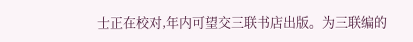士正在校对,年内可望交三联书店出版。为三联编的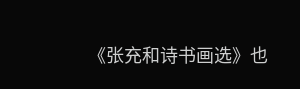《张充和诗书画选》也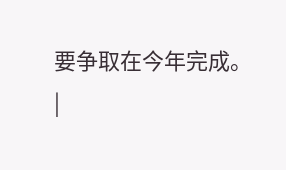要争取在今年完成。
|